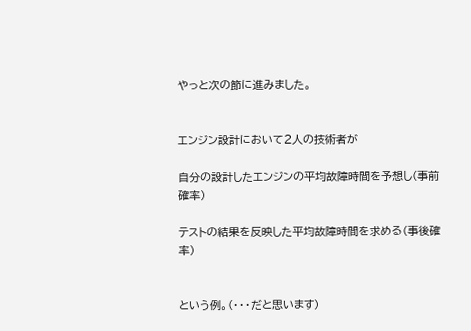やっと次の節に進みました。


エンジン設計において2人の技術者が

自分の設計したエンジンの平均故障時間を予想し(事前確率)

テストの結果を反映した平均故障時間を求める(事後確率)


という例。(・・・だと思います)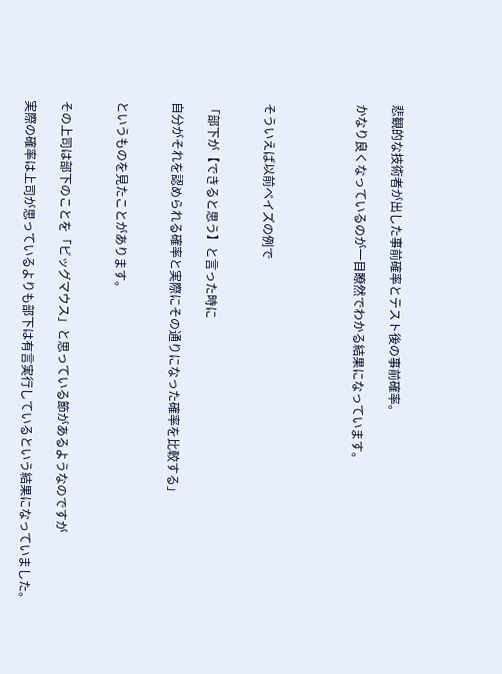悲観的な技術者が出した事前確率とテスト後の事前確率。

かなり良くなっているのが一目瞭然でわかる結果になっています。




そういえば以前ベイズの例で


「部下が【できると思う】と言った時に

自分がそれを認められる確率と実際にその通りになった確率を比較する」


というものを見たことがあります。


その上司は部下のことを「ビッグマウス」と思っている節があるようなのですが

実際の確率は上司が思っているよりも部下は有言実行しているという結果になっていました。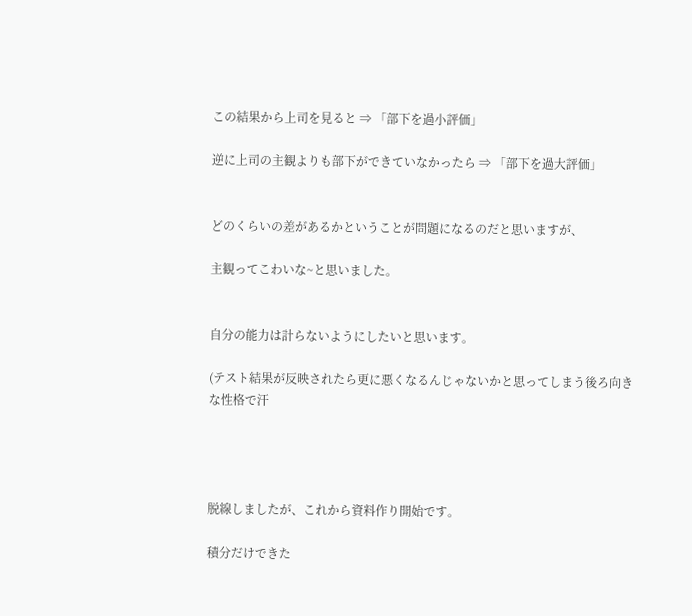この結果から上司を見ると ⇒ 「部下を過小評価」

逆に上司の主観よりも部下ができていなかったら ⇒ 「部下を過大評価」


どのくらいの差があるかということが問題になるのだと思いますが、

主観ってこわいな~と思いました。


自分の能力は計らないようにしたいと思います。

(テスト結果が反映されたら更に悪くなるんじゃないかと思ってしまう後ろ向きな性格で汗




脱線しましたが、これから資料作り開始です。

積分だけできた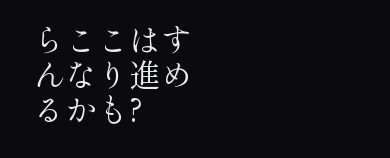らここはすんなり進めるかも?